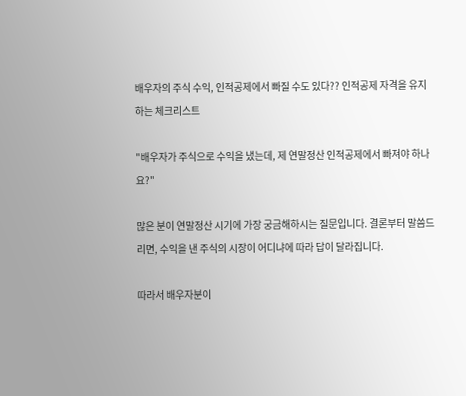배우자의 주식 수익, 인적공제에서 빠질 수도 있다?? 인적공제 자격을 유지하는 체크리스트

"배우자가 주식으로 수익을 냈는데, 제 연말정산 인적공제에서 빠져야 하나요?"

많은 분이 연말정산 시기에 가장 궁금해하시는 질문입니다. 결론부터 말씀드리면, 수익을 낸 주식의 시장이 어디냐에 따라 답이 달라집니다.

따라서 배우자분이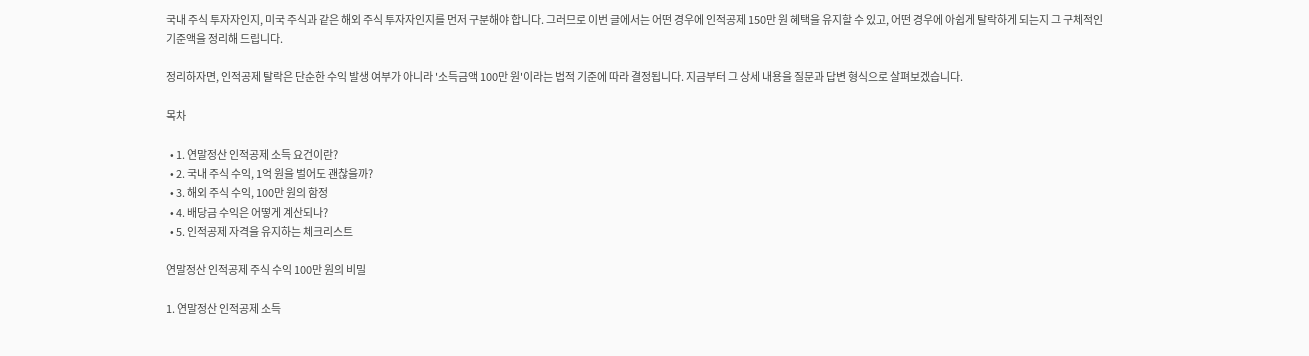국내 주식 투자자인지, 미국 주식과 같은 해외 주식 투자자인지를 먼저 구분해야 합니다. 그러므로 이번 글에서는 어떤 경우에 인적공제 150만 원 혜택을 유지할 수 있고, 어떤 경우에 아쉽게 탈락하게 되는지 그 구체적인 기준액을 정리해 드립니다.

정리하자면, 인적공제 탈락은 단순한 수익 발생 여부가 아니라 '소득금액 100만 원'이라는 법적 기준에 따라 결정됩니다. 지금부터 그 상세 내용을 질문과 답변 형식으로 살펴보겠습니다.

목차

  • 1. 연말정산 인적공제 소득 요건이란?
  • 2. 국내 주식 수익, 1억 원을 벌어도 괜찮을까?
  • 3. 해외 주식 수익, 100만 원의 함정
  • 4. 배당금 수익은 어떻게 계산되나?
  • 5. 인적공제 자격을 유지하는 체크리스트

연말정산 인적공제 주식 수익 100만 원의 비밀

1. 연말정산 인적공제 소득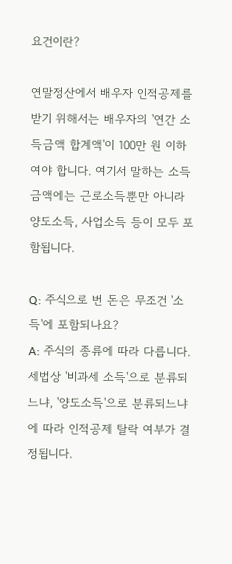요건이란?

연말정산에서 배우자 인적공제를 받기 위해서는 배우자의 '연간 소득금액 합계액'이 100만 원 이하여야 합니다. 여기서 말하는 소득금액에는 근로소득뿐만 아니라 양도소득, 사업소득 등이 모두 포함됩니다.

Q: 주식으로 번 돈은 무조건 '소득'에 포함되나요?
A: 주식의 종류에 따라 다릅니다. 세법상 '비과세 소득'으로 분류되느냐, '양도소득'으로 분류되느냐에 따라 인적공제 탈락 여부가 결정됩니다.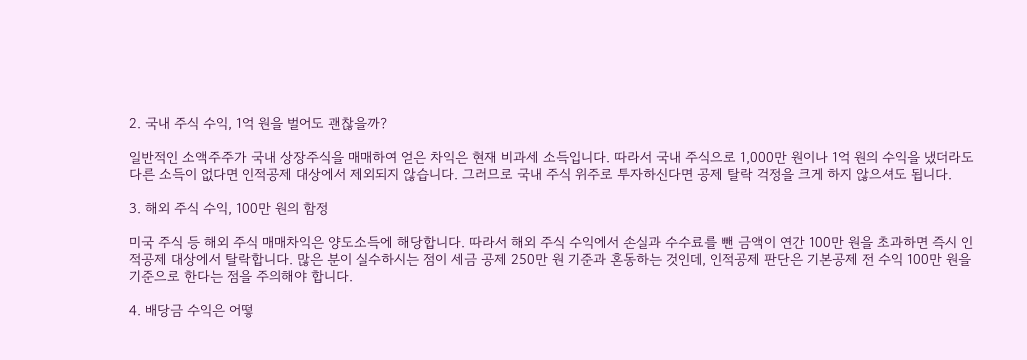2. 국내 주식 수익, 1억 원을 벌어도 괜찮을까?

일반적인 소액주주가 국내 상장주식을 매매하여 얻은 차익은 현재 비과세 소득입니다. 따라서 국내 주식으로 1,000만 원이나 1억 원의 수익을 냈더라도 다른 소득이 없다면 인적공제 대상에서 제외되지 않습니다. 그러므로 국내 주식 위주로 투자하신다면 공제 탈락 걱정을 크게 하지 않으셔도 됩니다.

3. 해외 주식 수익, 100만 원의 함정

미국 주식 등 해외 주식 매매차익은 양도소득에 해당합니다. 따라서 해외 주식 수익에서 손실과 수수료를 뺀 금액이 연간 100만 원을 초과하면 즉시 인적공제 대상에서 탈락합니다. 많은 분이 실수하시는 점이 세금 공제 250만 원 기준과 혼동하는 것인데, 인적공제 판단은 기본공제 전 수익 100만 원을 기준으로 한다는 점을 주의해야 합니다.

4. 배당금 수익은 어떻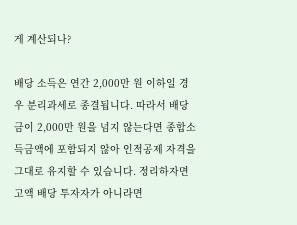게 계산되나?

배당 소득은 연간 2,000만 원 이하일 경우 분리과세로 종결됩니다. 따라서 배당금이 2,000만 원을 넘지 않는다면 종합소득금액에 포함되지 않아 인적공제 자격을 그대로 유지할 수 있습니다. 정리하자면 고액 배당 투자자가 아니라면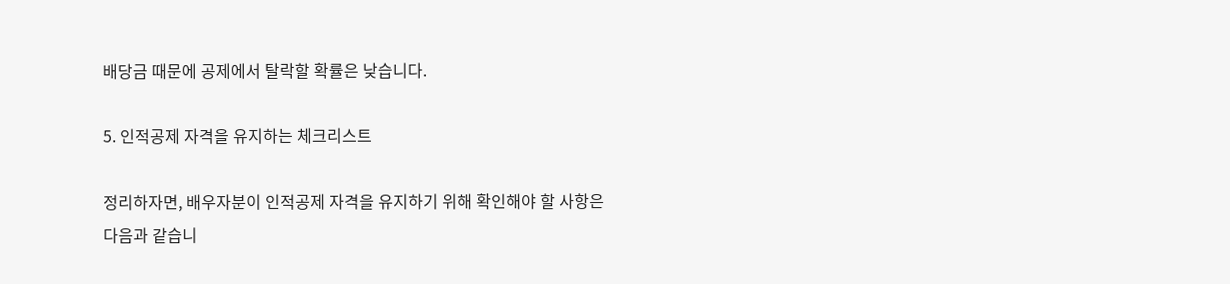배당금 때문에 공제에서 탈락할 확률은 낮습니다.

5. 인적공제 자격을 유지하는 체크리스트

정리하자면, 배우자분이 인적공제 자격을 유지하기 위해 확인해야 할 사항은 다음과 같습니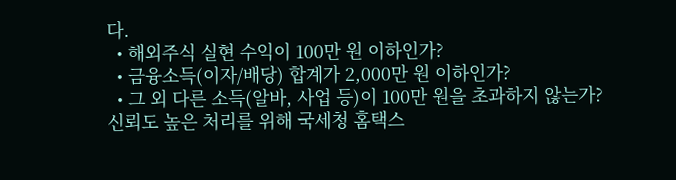다.
  • 해외주식 실현 수익이 100만 원 이하인가?
  • 금융소득(이자/배당) 합계가 2,000만 원 이하인가?
  • 그 외 다른 소득(알바, 사업 등)이 100만 원을 초과하지 않는가?
신뢰도 높은 처리를 위해 국세청 홈택스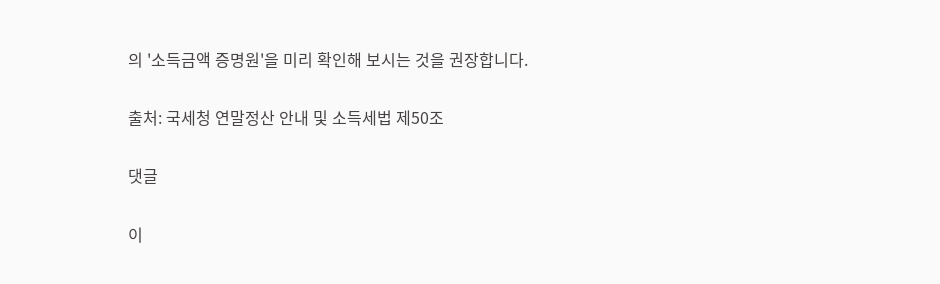의 '소득금액 증명원'을 미리 확인해 보시는 것을 권장합니다.

출처: 국세청 연말정산 안내 및 소득세법 제50조

댓글

이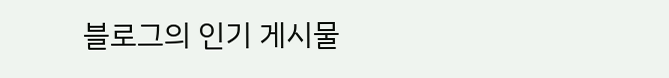블로그의 인기 게시물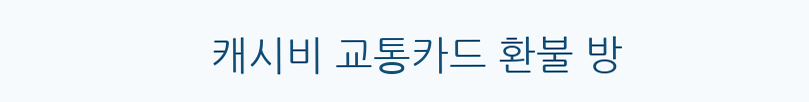캐시비 교통카드 환불 방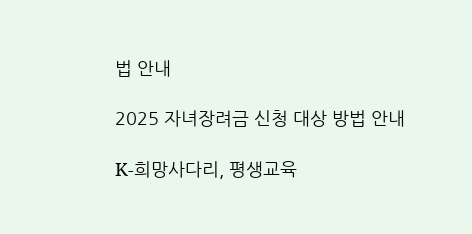법 안내

2025 자녀장려금 신청 대상 방법 안내

K-희망사다리, 평생교육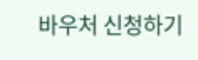바우처 신청하기